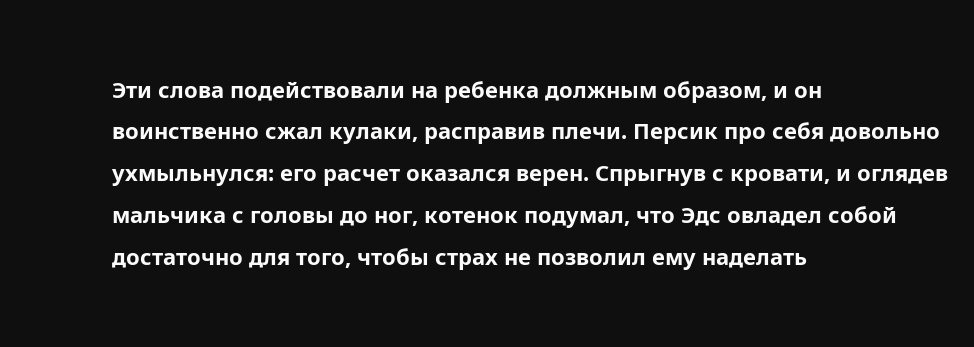Эти слова подействовали на ребенка должным образом, и он воинственно сжал кулаки, расправив плечи. Персик про себя довольно ухмыльнулся: его расчет оказался верен. Спрыгнув с кровати, и оглядев мальчика с головы до ног, котенок подумал, что Эдс овладел собой достаточно для того, чтобы страх не позволил ему наделать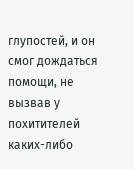глупостей, и он смог дождаться помощи, не вызвав у похитителей каких-либо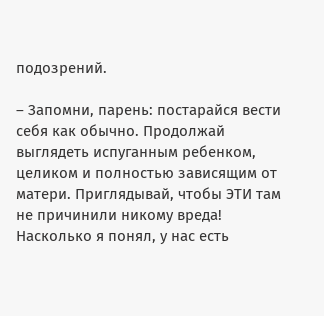подозрений.

– Запомни, парень: постарайся вести себя как обычно. Продолжай выглядеть испуганным ребенком, целиком и полностью зависящим от матери. Приглядывай, чтобы ЭТИ там не причинили никому вреда! Насколько я понял, у нас есть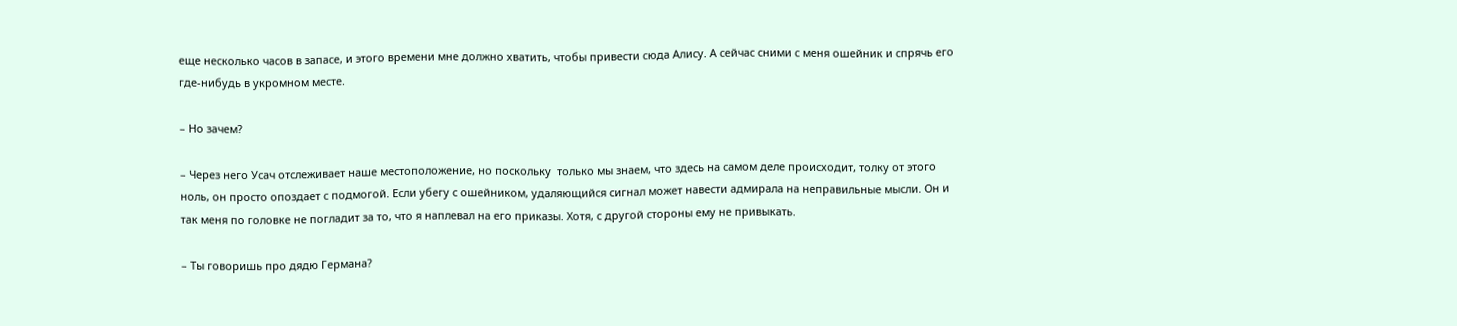еще несколько часов в запасе, и этого времени мне должно хватить, чтобы привести сюда Алису. А сейчас сними с меня ошейник и спрячь его где-нибудь в укромном месте.

– Но зачем?

– Через него Усач отслеживает наше местоположение, но поскольку  только мы знаем, что здесь на самом деле происходит, толку от этого ноль, он просто опоздает с подмогой. Если убегу с ошейником, удаляющийся сигнал может навести адмирала на неправильные мысли. Он и так меня по головке не погладит за то, что я наплевал на его приказы. Хотя, с другой стороны ему не привыкать.

– Ты говоришь про дядю Германа?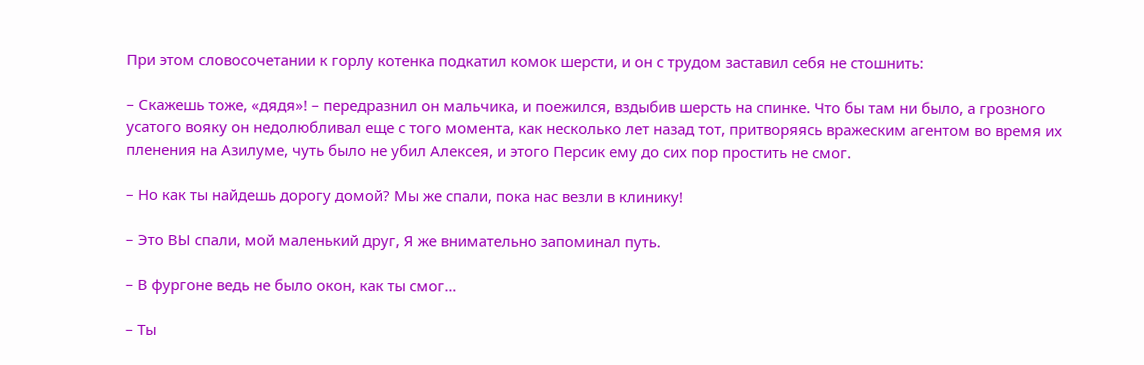При этом словосочетании к горлу котенка подкатил комок шерсти, и он с трудом заставил себя не стошнить:

– Скажешь тоже, «дядя»! – передразнил он мальчика, и поежился, вздыбив шерсть на спинке. Что бы там ни было, а грозного усатого вояку он недолюбливал еще с того момента, как несколько лет назад тот, притворяясь вражеским агентом во время их пленения на Азилуме, чуть было не убил Алексея, и этого Персик ему до сих пор простить не смог.

– Но как ты найдешь дорогу домой? Мы же спали, пока нас везли в клинику!

– Это ВЫ спали, мой маленький друг, Я же внимательно запоминал путь.

– В фургоне ведь не было окон, как ты смог…

– Ты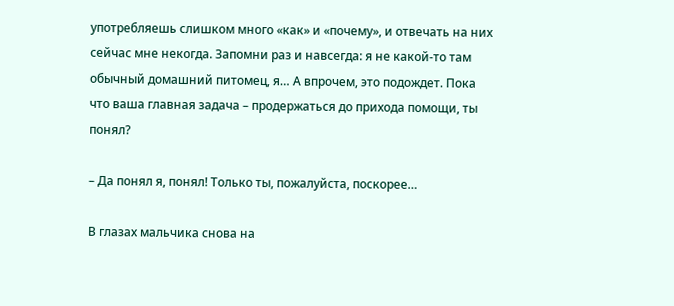употребляешь слишком много «как» и «почему», и отвечать на них сейчас мне некогда. Запомни раз и навсегда: я не какой-то там обычный домашний питомец, я… А впрочем, это подождет. Пока что ваша главная задача – продержаться до прихода помощи, ты понял?

– Да понял я, понял! Только ты, пожалуйста, поскорее…

В глазах мальчика снова на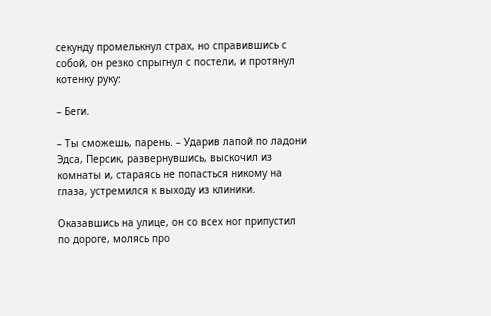секунду промелькнул страх, но справившись с собой, он резко спрыгнул с постели, и протянул котенку руку:

– Беги.

– Ты сможешь, парень. – Ударив лапой по ладони Эдса, Персик, развернувшись, выскочил из комнаты и, стараясь не попасться никому на глаза, устремился к выходу из клиники.

Оказавшись на улице, он со всех ног припустил по дороге, молясь про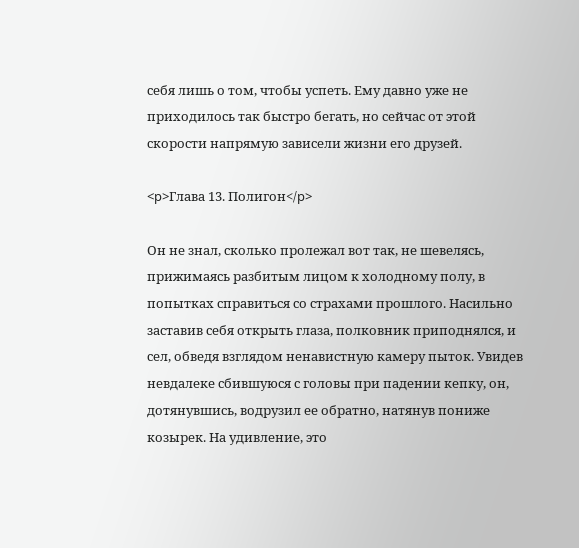себя лишь о том, чтобы успеть. Ему давно уже не приходилось так быстро бегать, но сейчас от этой скорости напрямую зависели жизни его друзей.

<p>Глава 13. Полигон</p>

Он не знал, сколько пролежал вот так, не шевелясь, прижимаясь разбитым лицом к холодному полу, в попытках справиться со страхами прошлого. Насильно заставив себя открыть глаза, полковник приподнялся, и сел, обведя взглядом ненавистную камеру пыток. Увидев невдалеке сбившуюся с головы при падении кепку, он, дотянувшись, водрузил ее обратно, натянув пониже козырек. На удивление, это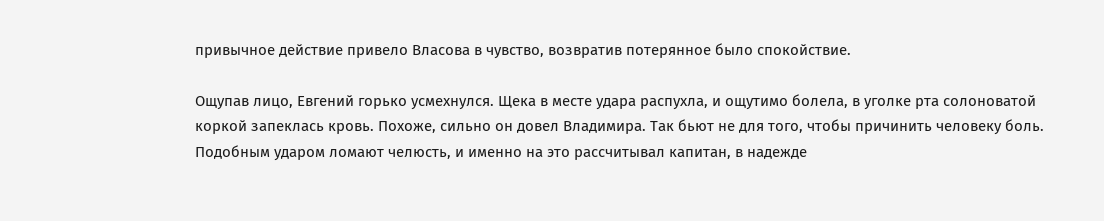привычное действие привело Власова в чувство, возвратив потерянное было спокойствие.

Ощупав лицо, Евгений горько усмехнулся. Щека в месте удара распухла, и ощутимо болела, в уголке рта солоноватой коркой запеклась кровь. Похоже, сильно он довел Владимира. Так бьют не для того, чтобы причинить человеку боль. Подобным ударом ломают челюсть, и именно на это рассчитывал капитан, в надежде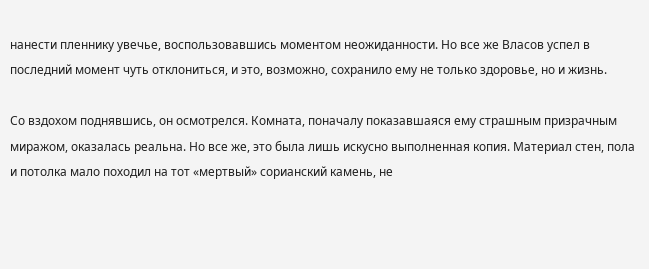нанести пленнику увечье, воспользовавшись моментом неожиданности. Но все же Власов успел в последний момент чуть отклониться, и это, возможно, сохранило ему не только здоровье, но и жизнь.

Со вздохом поднявшись, он осмотрелся. Комната, поначалу показавшаяся ему страшным призрачным миражом, оказалась реальна. Но все же, это была лишь искусно выполненная копия. Материал стен, пола и потолка мало походил на тот «мертвый» сорианский камень, не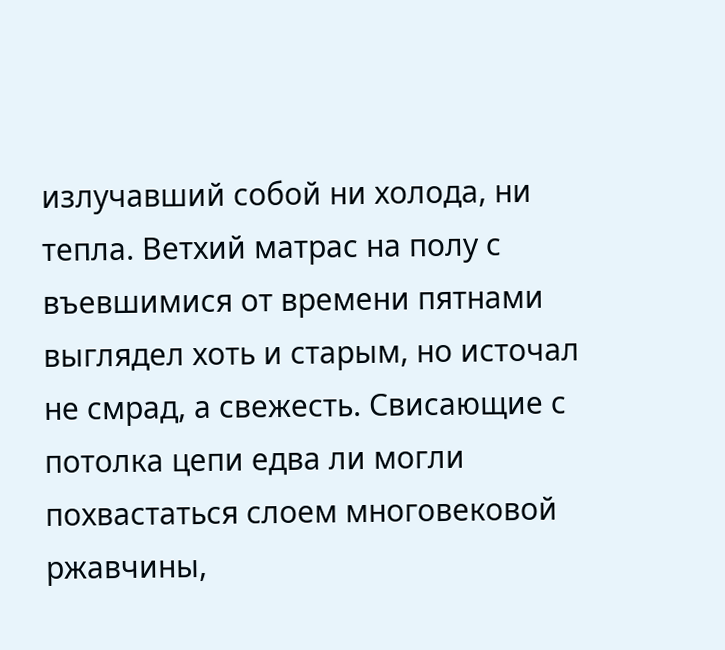излучавший собой ни холода, ни тепла. Ветхий матрас на полу с въевшимися от времени пятнами выглядел хоть и старым, но источал не смрад, а свежесть. Свисающие с потолка цепи едва ли могли похвастаться слоем многовековой ржавчины,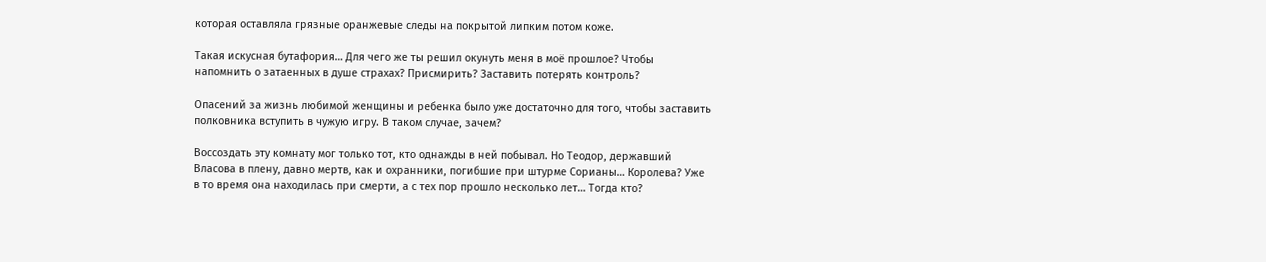которая оставляла грязные оранжевые следы на покрытой липким потом коже.

Такая искусная бутафория… Для чего же ты решил окунуть меня в моё прошлое? Чтобы напомнить о затаенных в душе страхах? Присмирить? Заставить потерять контроль?

Опасений за жизнь любимой женщины и ребенка было уже достаточно для того, чтобы заставить полковника вступить в чужую игру. В таком случае, зачем?

Воссоздать эту комнату мог только тот, кто однажды в ней побывал. Но Теодор, державший Власова в плену, давно мертв, как и охранники, погибшие при штурме Сорианы… Королева? Уже в то время она находилась при смерти, а с тех пор прошло несколько лет… Тогда кто?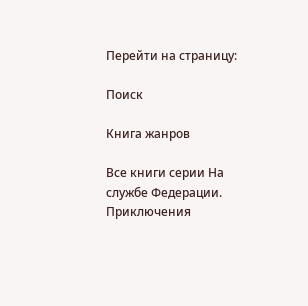Перейти на страницу:

Поиск

Книга жанров

Все книги серии На службе Федерации. Приключения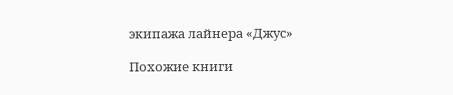экипажа лайнера «Джус»

Похожие книги